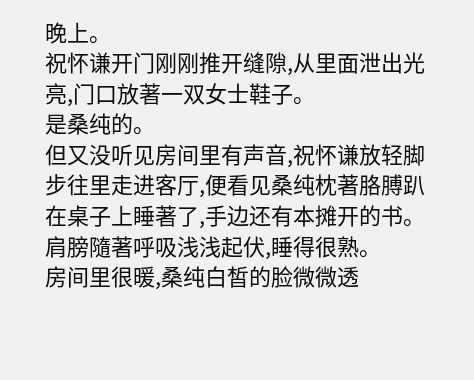晚上。
祝怀谦开门刚刚推开缝隙,从里面泄出光亮,门口放著一双女士鞋子。
是桑纯的。
但又没听见房间里有声音,祝怀谦放轻脚步往里走进客厅,便看见桑纯枕著胳膊趴在桌子上睡著了,手边还有本摊开的书。
肩膀隨著呼吸浅浅起伏,睡得很熟。
房间里很暖,桑纯白皙的脸微微透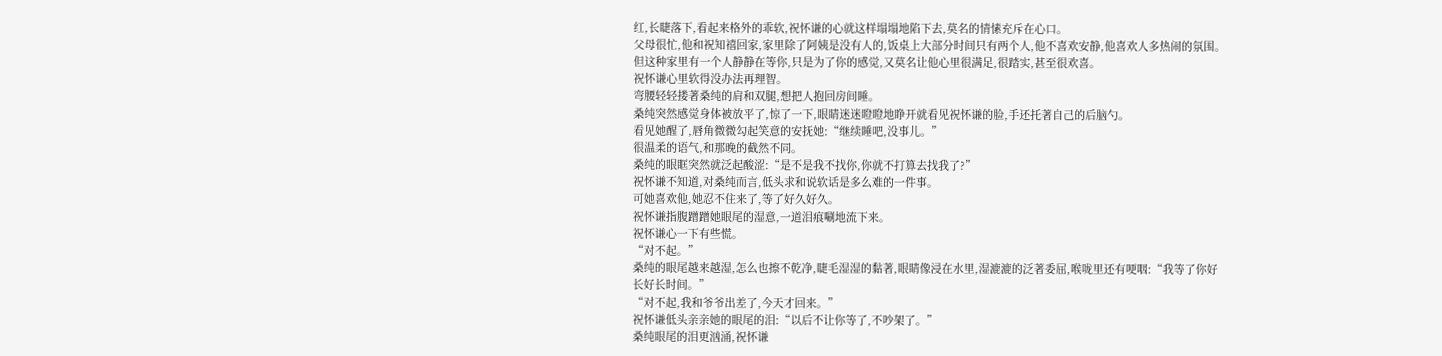红,长睫落下,看起来格外的乖软,祝怀谦的心就这样塌塌地陷下去,莫名的情愫充斥在心口。
父母很忙,他和祝知禧回家,家里除了阿姨是没有人的,饭桌上大部分时间只有两个人,他不喜欢安静,他喜欢人多热闹的氛围。
但这种家里有一个人静静在等你,只是为了你的感觉,又莫名让他心里很满足,很踏实,甚至很欢喜。
祝怀谦心里软得没办法再理智。
弯腰轻轻搂著桑纯的肩和双腿,想把人抱回房间睡。
桑纯突然感觉身体被放平了,惊了一下,眼睛迷迷瞪瞪地睁开就看见祝怀谦的脸,手还托著自己的后脑勺。
看见她醒了,唇角微微勾起笑意的安抚她:“继续睡吧,没事儿。”
很温柔的语气,和那晚的截然不同。
桑纯的眼眶突然就泛起酸涩:“是不是我不找你,你就不打算去找我了?”
祝怀谦不知道,对桑纯而言,低头求和说软话是多么难的一件事。
可她喜欢他,她忍不住来了,等了好久好久。
祝怀谦指腹蹭蹭她眼尾的湿意,一道泪痕唰地流下来。
祝怀谦心一下有些慌。
“对不起。”
桑纯的眼尾越来越湿,怎么也擦不乾净,睫毛湿湿的黏著,眼睛像浸在水里,湿漉漉的泛著委屈,喉咙里还有哽咽:“我等了你好长好长时间。”
“对不起,我和爷爷出差了,今天才回来。”
祝怀谦低头亲亲她的眼尾的泪:“以后不让你等了,不吵架了。”
桑纯眼尾的泪更汹涌,祝怀谦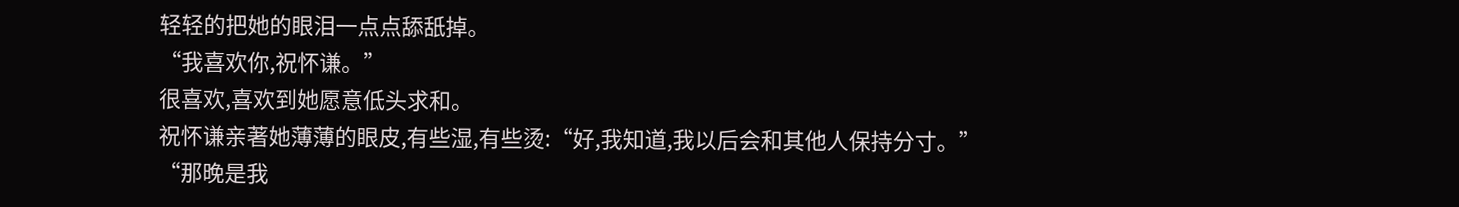轻轻的把她的眼泪一点点舔舐掉。
“我喜欢你,祝怀谦。”
很喜欢,喜欢到她愿意低头求和。
祝怀谦亲著她薄薄的眼皮,有些湿,有些烫:“好,我知道,我以后会和其他人保持分寸。”
“那晚是我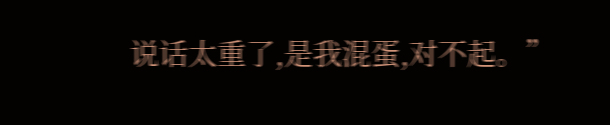说话太重了,是我混蛋,对不起。”